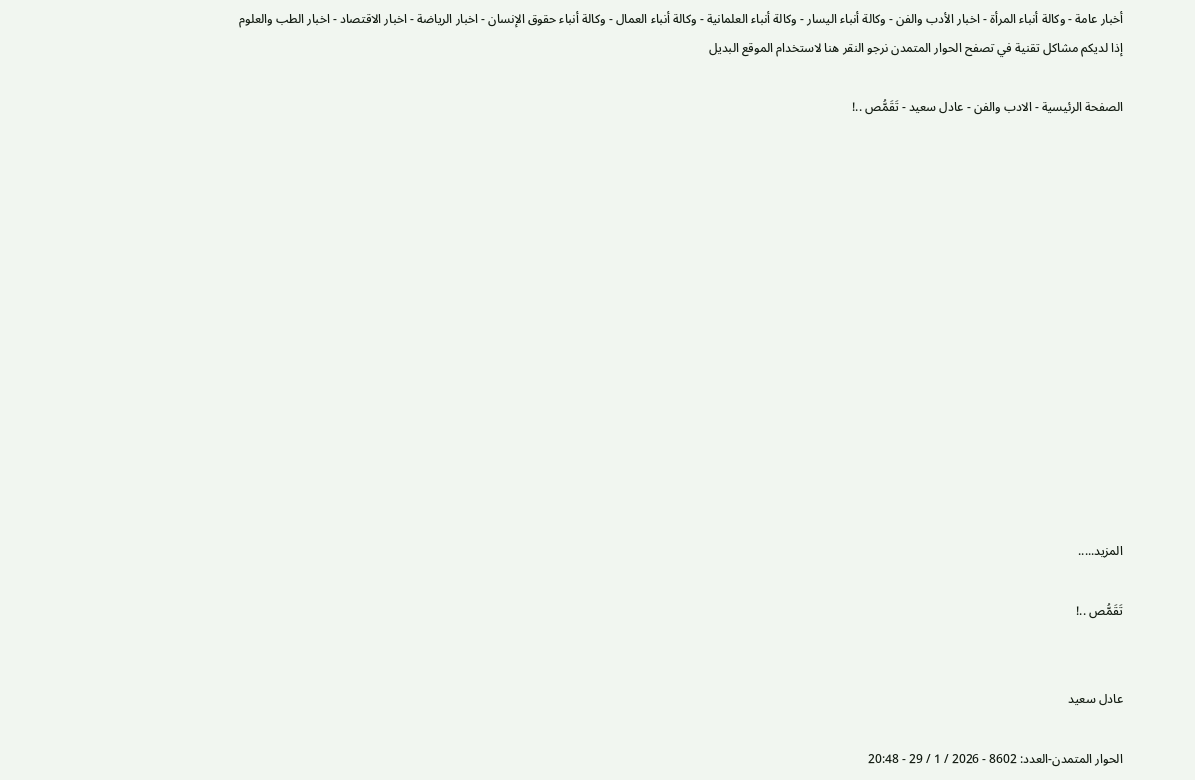أخبار عامة - وكالة أنباء المرأة - اخبار الأدب والفن - وكالة أنباء اليسار - وكالة أنباء العلمانية - وكالة أنباء العمال - وكالة أنباء حقوق الإنسان - اخبار الرياضة - اخبار الاقتصاد - اخبار الطب والعلوم
إذا لديكم مشاكل تقنية في تصفح الحوار المتمدن نرجو النقر هنا لاستخدام الموقع البديل

الصفحة الرئيسية - الادب والفن - عادل سعيد - تَقَمُّص ..!














المزيد.....

تَقَمُّص ..!


عادل سعيد

الحوار المتمدن-العدد: 8602 - 2026 / 1 / 29 - 20:48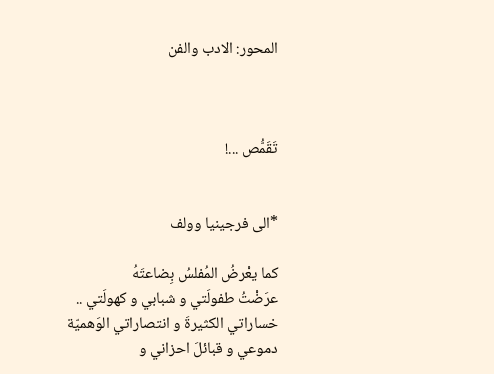المحور: الادب والفن



تَقَمُّص ...!


*الى فرجينيا وولف

كما يعْرضُ المُفلسُ بِضاعتَهُ
عرَضْتُ طفولَتي و شبابي و كهولَتي ..
خساراتي الكثيرةَ و انتصاراتي الوَهميّة
دموعي و قبائلَ احزاني و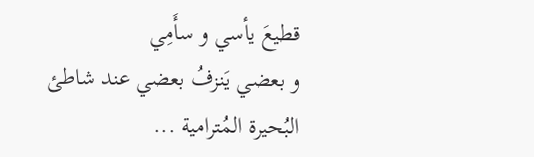قطيعَ يأسي و سأَمِي
و بعضي يَنزفُ بعضي عند شاطئ البُحيرة المُترامية ...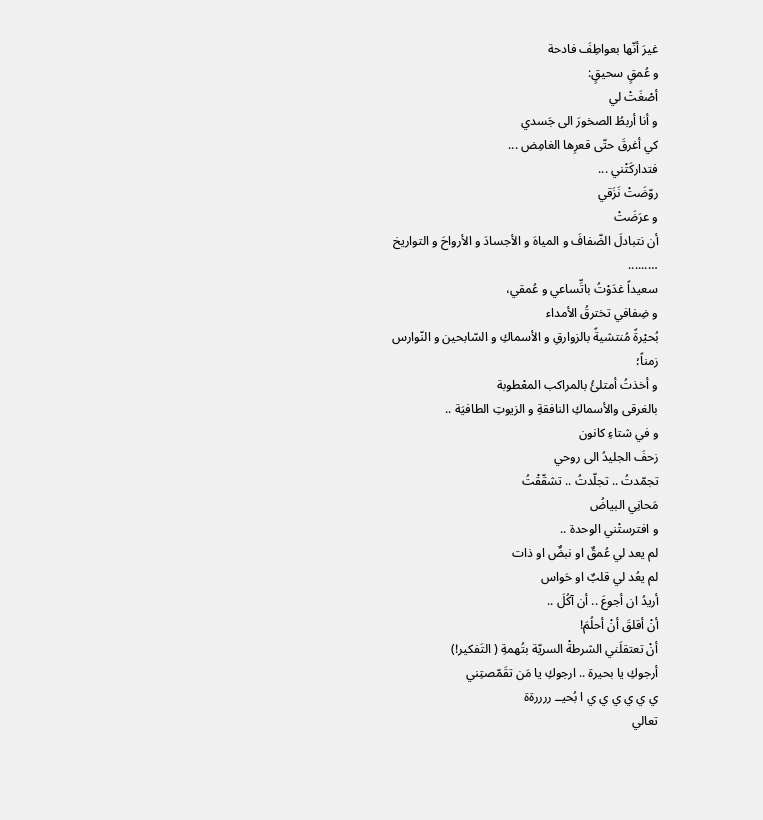غيرَ أنّها بعواطِفَ فادحة
و عُمقٍ سحيقٍ:
أصْغَتْ لي
و أنا أربطُ الصخورَ الى جَسدي
كي أغرقَ حتّى قعرِها الغامِض ...
فتداركَتْني ...
روّضَتْ نَزَقي
و عرَضَتْ
أن نتبادلَ الضّفافَ و المياهَ و الأجسادَ و الأرواحَ و التواريخ
…......
سعيداً غدَوْتُ باتِّساعي و عُمقي،
و ضِفافي تخترقُ الأمداء
بُحيْرةً مُنتشيةً بالزوارقِ و الأسماكِ و السّابحين و النّوارس
زمناً؛
و أخذتُ أمتلئُ بالمراكب المعْطوبة
بالغرقى والأسماكِ النافقةِ و الزيوتِ الطافيَة ..
و في شتاءِ كانون
زحفَ الجليدُ الى روحي
تجمّدتُ .. تجلّدتُ .. تشقّقْتُ
مَحانِي البياضُ
و افترستْني الوحدة ..
لم يعد لي عُمقٌ او نبضٌ او ذات
لم يعُد لي قلبٌ او حَواس
أريدُ ان أجوعَ .. أن آكُلَ ..
أنْ أقلقَ أنْ أحلُمَ!
أنْ تعتقلَني الشرطةْ السريّة بتُهمةِ ( التَفكير!)
أرجوكِ يا بحيرة .. ارجوكِ يا مَن تقَمّصتِني
ي ي ي ي ي ي ا بُحيــ ررررةة
تعالي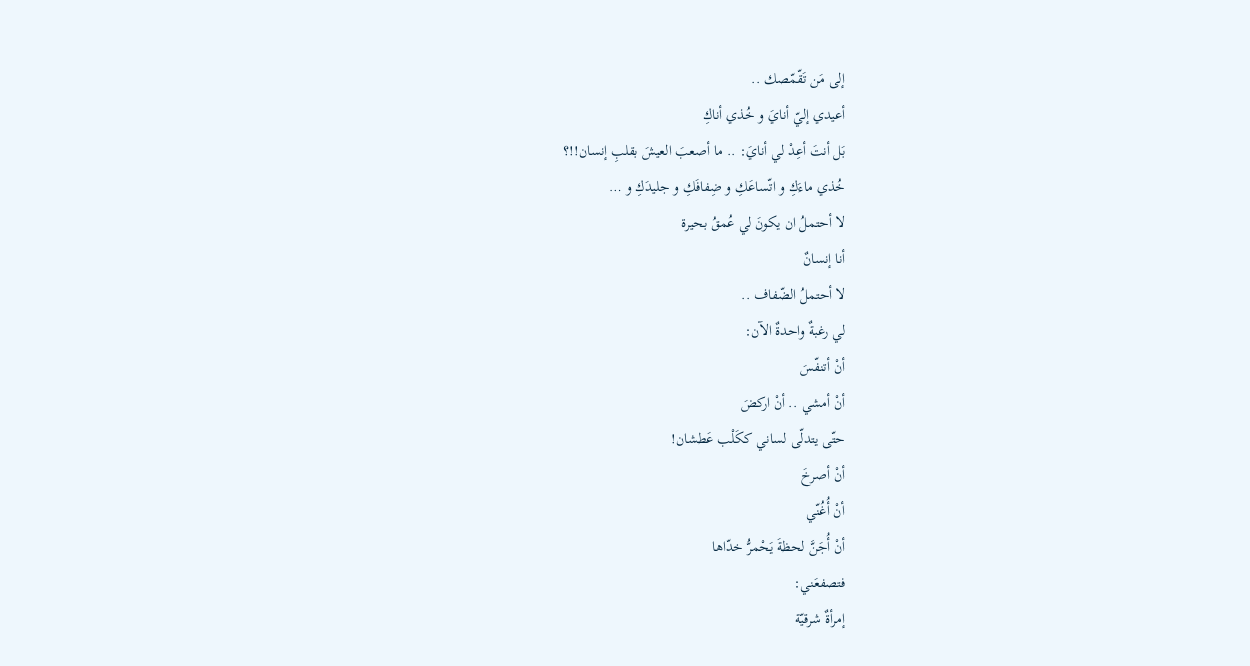إلى مَن تَقّمّصك ..
أعيدي إليّ أنايَ و خُذي أناكِ
بَل أنتَ أعِدْ لي أنايَ: .. ما أصعبَ العيشَ بقلبِ إنسان!!؟
خُذي ماءَكِ و اتّساعَكِ و ضِفافَكِ و جليدَكِ و …
لا أحتملُ ان يكونَ لي عُمقُ بحيرة
أنا إنسانٌ
لا أحتملُ الضّفاف ..
لي رغبةٌ واحدةٌ الآن:
أنْ أتنفّسَ
أنْ أمشي .. أنْ اركضَ
حتّى يتدلّى لساني ككَلْب عَطشان!
أنْ أصرخَ
أنْ أُغُنّي
أنْ أُجَنَّ لحظةَ يَحْمرُّ خدّاها
فتصفعَني:
إمرأةٌ شرقيّة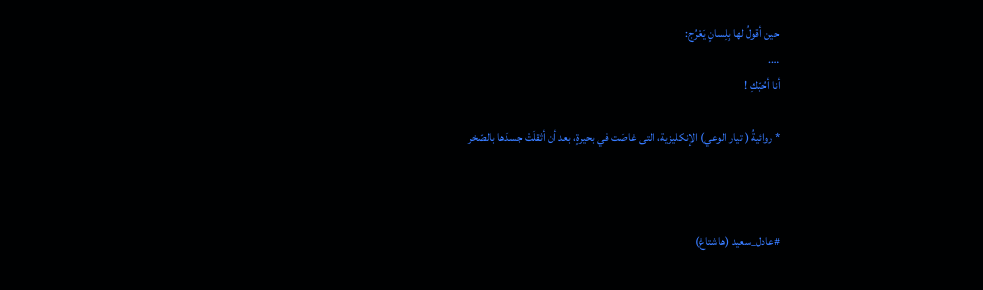حين أقولُ لها بِلِسانٍ يَعْرُج:
….
أنا أحُبّكِ !

* روائيةُ ( تيار الوعي) الإنكليزية، التى غاصَت في بحيرةٍ، بعد أن أثقلَتْ جسدَها بالصّخر



#عادل_سعيد (هاشتاغ)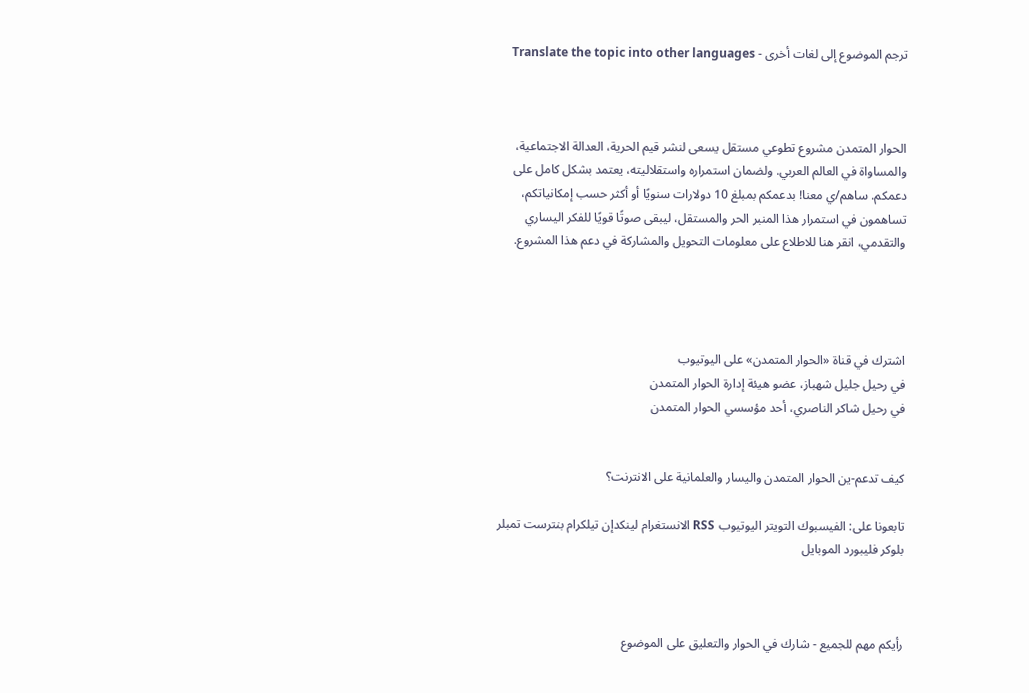ترجم الموضوع إلى لغات أخرى - Translate the topic into other languages



الحوار المتمدن مشروع تطوعي مستقل يسعى لنشر قيم الحرية، العدالة الاجتماعية، والمساواة في العالم العربي. ولضمان استمراره واستقلاليته، يعتمد بشكل كامل على دعمكم. ساهم/ي معنا! بدعمكم بمبلغ 10 دولارات سنويًا أو أكثر حسب إمكانياتكم، تساهمون في استمرار هذا المنبر الحر والمستقل، ليبقى صوتًا قويًا للفكر اليساري والتقدمي، انقر هنا للاطلاع على معلومات التحويل والمشاركة في دعم هذا المشروع.




اشترك في قناة «الحوار المتمدن» على اليوتيوب
في رحيل جليل شهباز، عضو هيئة إدارة الحوار المتمدن
في رحيل شاكر الناصري، أحد مؤسسي الحوار المتمدن


كيف تدعم-ين الحوار المتمدن واليسار والعلمانية على الانترنت؟

تابعونا على: الفيسبوك التويتر اليوتيوب RSS الانستغرام لينكدإن تيلكرام بنترست تمبلر بلوكر فليبورد الموبايل



رأيكم مهم للجميع - شارك في الحوار والتعليق على الموضوع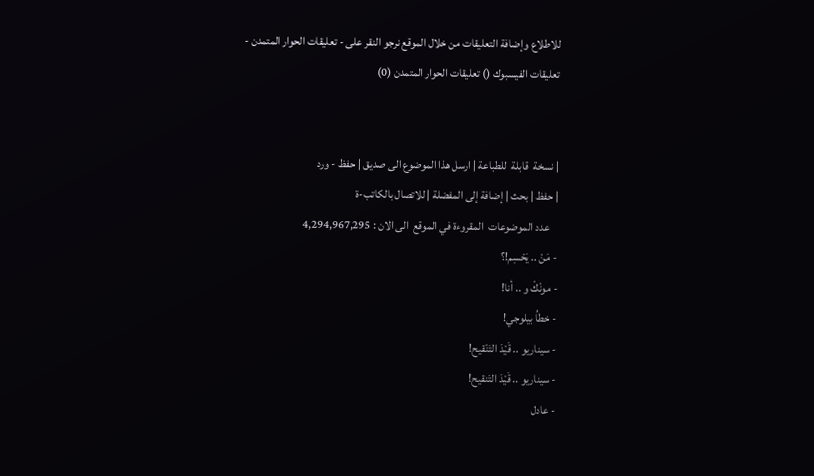للاطلاع وإضافة التعليقات من خلال الموقع نرجو النقر على - تعليقات الحوار المتمدن -
تعليقات الفيسبوك () تعليقات الحوار المتمدن (0)


| نسخة  قابلة  للطباعة | ارسل هذا الموضوع الى صديق | حفظ - ورد
| حفظ | بحث | إضافة إلى المفضلة | للاتصال بالكاتب-ة
    عدد الموضوعات  المقروءة في الموقع  الى الان : 4,294,967,295
- مَنْ .. يَحْسِم!؟
- مونْكْ و .. أنا!
- خطاُ بيلوجي!
- سيناريو .. قَيْدَ التَنْقيح!
- سيناريو .. قَيْدَ التَنقيح!
- عادل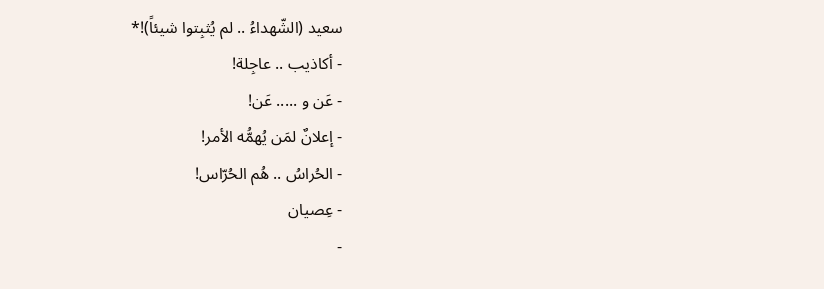سعيد (الشّهداءُ .. لم يُثبِتوا شيئاً)!*
- أكاذيب .. عاجِلة!
- عَن و ..... عَن!
- إعلانٌ لمَن يُهمُّه الأمر!
- الحُراسُ .. هُم الحُرّاس!
- عِصيان
-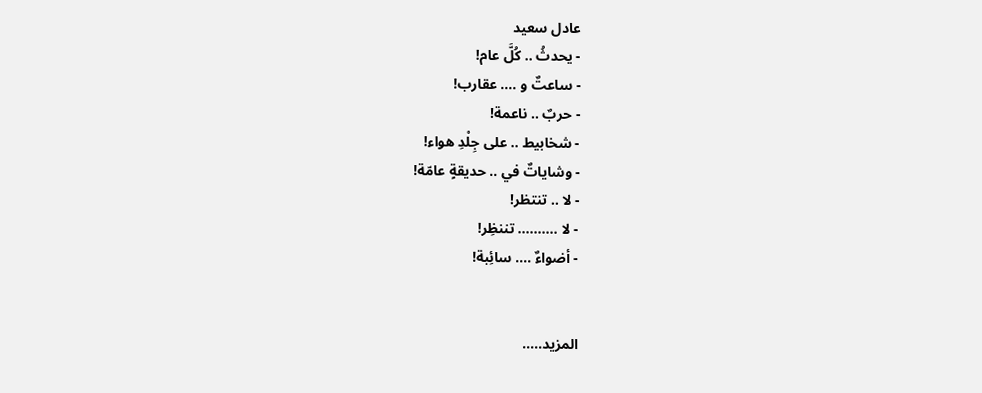عادل سعيد
- يحدثُ .. كُلَّ عام!
- ساعتٌ و .... عقارب!
- حربٌ .. ناعمة!
- شخابيط .. على جِلْدِ هواء!
- وشاياتٌ في .. حديقةٍ عامّة!
- لا .. تنتظر!
- لا .......... تننظِر!
- أضواءٌ .... سائِبة!


المزيد.....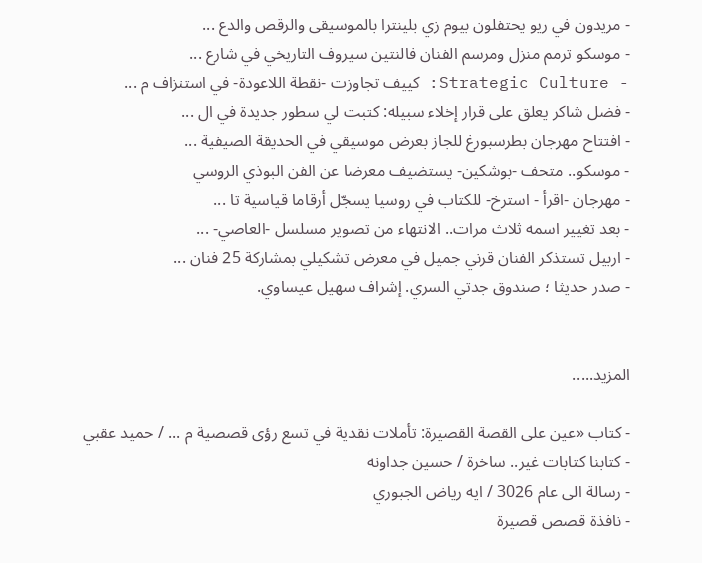- مريدون في ريو يحتفلون بيوم زي بلينترا بالموسيقى والرقص والدع ...
- موسكو ترمم منزل ومرسم الفنان فالنتين سيروف التاريخي في شارع ...
- Strategic Culture: كييف تجاوزت -نقطة اللاعودة- في استنزاف م ...
- فضل شاكر يعلق على قرار إخلاء سبيله: كتبت لي سطور جديدة في ال ...
- افتتاح مهرجان بطرسبورغ للجاز بعرض موسيقي في الحديقة الصيفية ...
- موسكو.. متحف -بوشكين- يستضيف معرضا عن الفن البوذي الروسي
- مهرجان -اقرأ - استرخ- للكتاب في روسيا يسجّل أرقاما قياسية تا ...
- بعد تغيير اسمه ثلاث مرات.. الانتهاء من تصوير مسلسل -العاصي- ...
- اربيل تستذكر الفنان قرني جميل في معرض تشكيلي بمشاركة 25 فنان ...
- صدر حديثا ؛ صندوق جدتي السري. إشراف سهيل عيساوي.


المزيد.....

- كتاب «عين على القصة القصيرة: تأملات نقدية في تسع رؤى قصصية م ... / حميد عقبي
- كتابنا كتابات غير.. ساخرة / حسين جداونه
- رسالة الى عام 3026 / ايه رياض الجبوري
- نافذة قصص قصيرة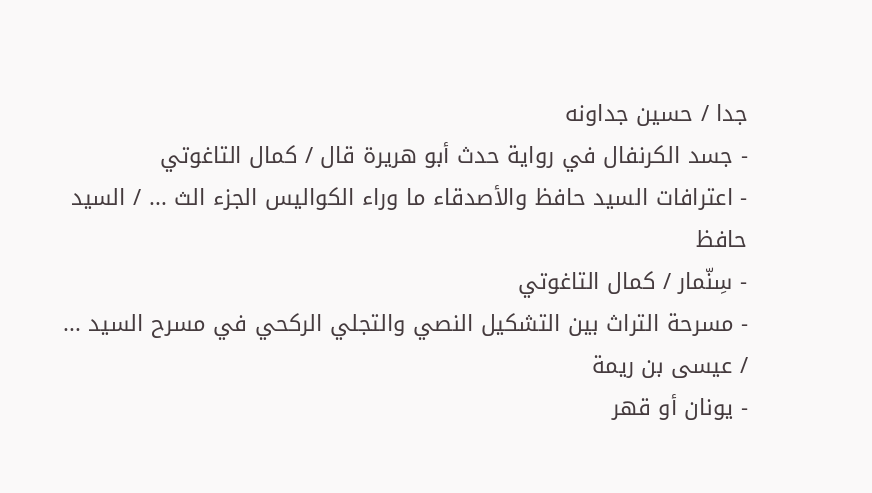جدا / حسين جداونه
- جسد الكرنفال في رواية حدث أبو هريرة قال / كمال التاغوتي
- اعترافات السيد حافظ والأصدقاء ما وراء الكواليس الجزء الث ... / السيد حافظ
- سِنّمار / كمال التاغوتي
- مسرحة التراث بين التشكيل النصي والتجلي الركحي في مسرح السيد ... / عيسى بن ريمة
- يونان أو قهر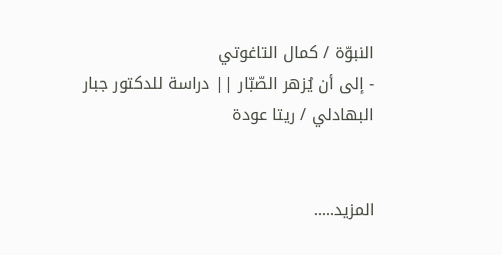النبوّة / كمال التاغوتي
- إلى أن يُزهر الصّبّار || دراسة للدكتور جبار البهادلي / ريتا عودة


المزيد.....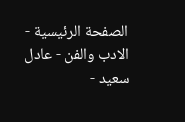الصفحة الرئيسية - الادب والفن - عادل سعيد -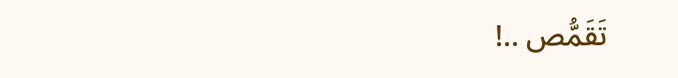تَقَمُّص ..!